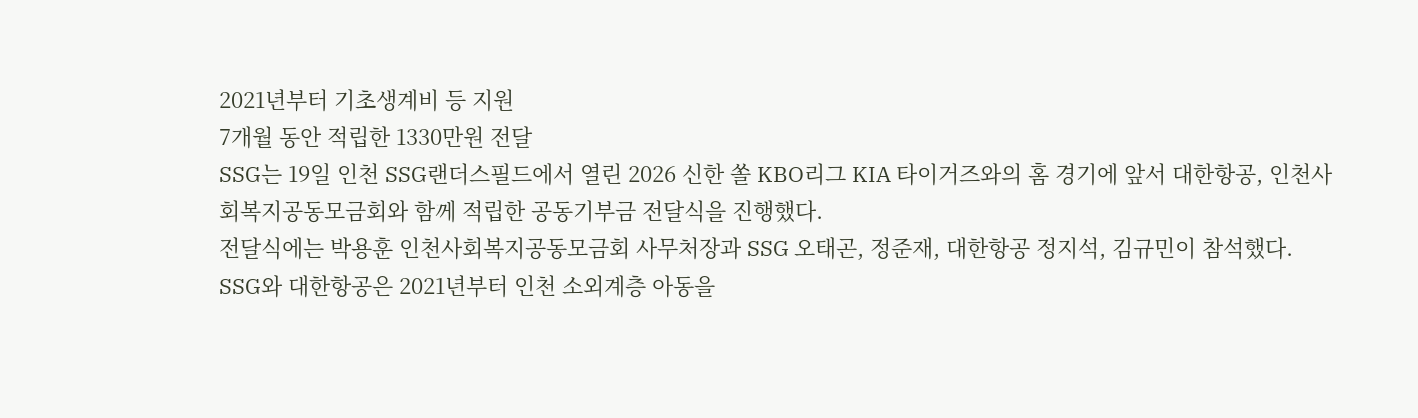2021년부터 기초생계비 등 지원
7개월 동안 적립한 1330만원 전달
SSG는 19일 인천 SSG랜더스필드에서 열린 2026 신한 쏠 KBO리그 KIA 타이거즈와의 홈 경기에 앞서 대한항공, 인천사회복지공동모금회와 함께 적립한 공동기부금 전달식을 진행했다.
전달식에는 박용훈 인천사회복지공동모금회 사무처장과 SSG 오태곤, 정준재, 대한항공 정지석, 김규민이 참석했다.
SSG와 대한항공은 2021년부터 인천 소외계층 아동을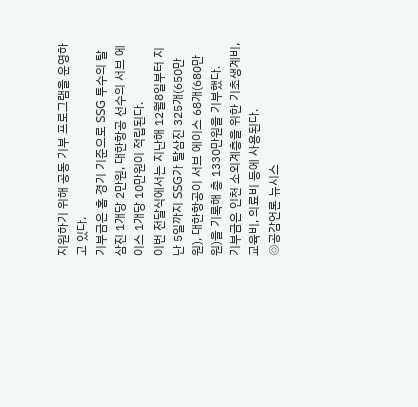지원하기 위해 공동 기부 프로그램을 운영하고 있다.
기부금은 홈 경기 기준으로 SSG 투수의 탈삼진 1개당 2만원, 대한항공 선수의 서브 에이스 1개당 10만원이 적립된다.
이번 전달식에서는 지난해 12월8일부터 지난 5일까지 SSG가 탈삼진 325개(650만원), 대한항공이 서브 에이스 68개(680만원)을 기록해 총 1330만원을 기부했다.
기부금은 인천 소외계층을 위한 기초생계비, 교육비, 의료비 등에 사용된다.
◎공감언론 뉴시스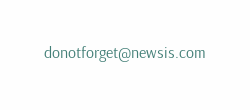donotforget@newsis.com